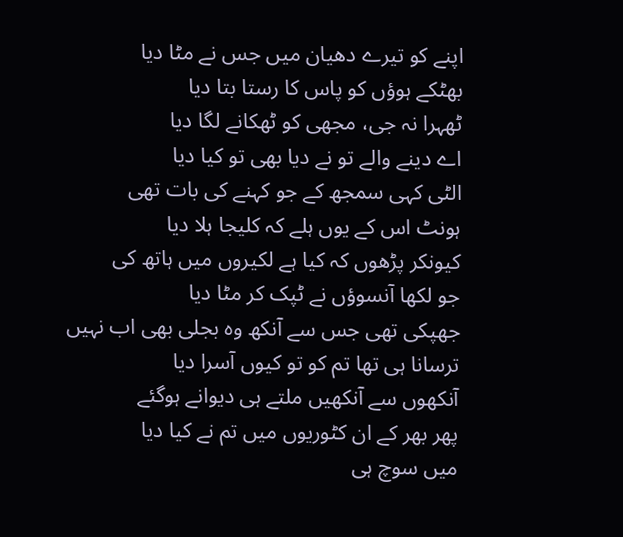اپنے کو تیرے دھیان میں جس نے مٹا دیا
بھٹکے ہوؤں کو پاس کا رستا بتا دیا
ٹھہرا نہ جی، مجھی کو ٹھکانے لگا دیا
اے دینے والے تو نے دیا بھی تو کیا دیا
الٹی کہی سمجھ کے جو کہنے کی بات تھی
ہونٹ اس کے یوں ہلے کہ کلیجا ہلا دیا
کیونکر پڑھوں کہ کیا ہے لکیروں میں ہاتھ کی
جو لکھا آنسوؤں نے ٹپک کر مٹا دیا
جھپکی تھی جس سے آنکھ وہ بجلی بھی اب نہیں
ترسانا ہی تھا تم کو تو کیوں آسرا دیا
آنکھوں سے آنکھیں ملتے ہی دیوانے ہوگئے
پھر بھر کے ان کٹوریوں میں تم نے کیا دیا
میں سوچ ہی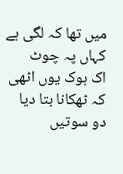میں تھا کہ لگی ہے کہاں پہ چوٹ
اک ہوک یوں اٹھی کہ ٹھکانا بتا دیا
دو سوتیں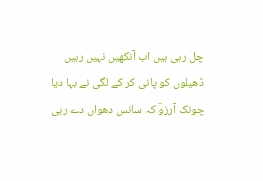چل رہی ہیں اب آنکھیں نہیں رہیں
ڈھیلوں کو پانی کر کے لگی نے بہا دیا
چونک آرزوؔ کہ سانس دھواں دے رہی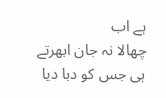ہے اب
چھالا نہ جان ابھرتے ہی جس کو دبا دیا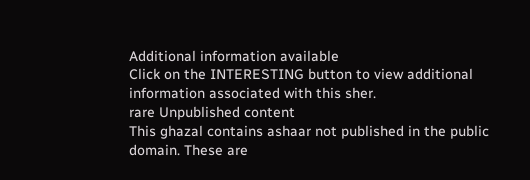Additional information available
Click on the INTERESTING button to view additional information associated with this sher.
rare Unpublished content
This ghazal contains ashaar not published in the public domain. These are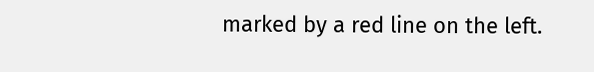marked by a red line on the left.